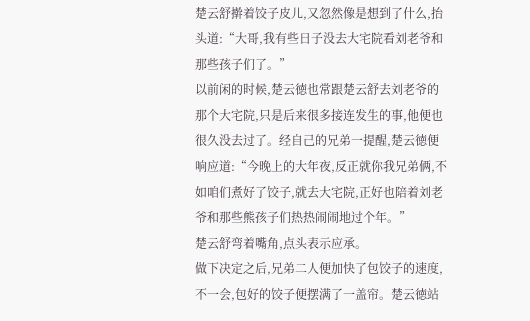楚云舒擀着饺子皮儿,又忽然像是想到了什么,抬头道:“大哥,我有些日子没去大宅院看刘老爷和那些孩子们了。”
以前闲的时候,楚云徳也常跟楚云舒去刘老爷的那个大宅院,只是后来很多接连发生的事,他便也很久没去过了。经自己的兄弟一提醒,楚云徳便响应道:“今晚上的大年夜,反正就你我兄弟俩,不如咱们煮好了饺子,就去大宅院,正好也陪着刘老爷和那些熊孩子们热热闹闹地过个年。”
楚云舒弯着嘴角,点头表示应承。
做下决定之后,兄弟二人便加快了包饺子的速度,不一会,包好的饺子便摆满了一盖帘。楚云徳站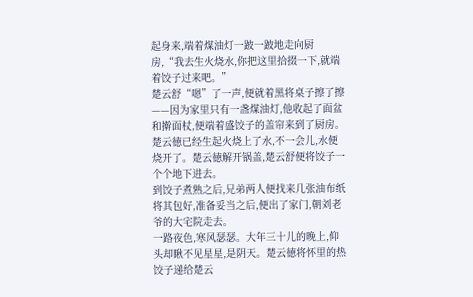起身来,端着煤油灯一跛一跛地走向厨房,“我去生火烧水,你把这里拾掇一下,就端着饺子过来吧。”
楚云舒“嗯”了一声,便就着黑将桌子擦了擦——因为家里只有一盏煤油灯,他收起了面盆和擀面杖,便端着盛饺子的盖帘来到了厨房。
楚云徳已经生起火烧上了水,不一会儿,水便烧开了。楚云徳解开锅盖,楚云舒便将饺子一个个地下进去。
到饺子煮熟之后,兄弟两人便找来几张油布纸将其包好,准备妥当之后,便出了家门,朝刘老爷的大宅院走去。
一路夜色,寒风瑟瑟。大年三十儿的晚上,仰头却瞅不见星星,是阴天。楚云徳将怀里的热饺子递给楚云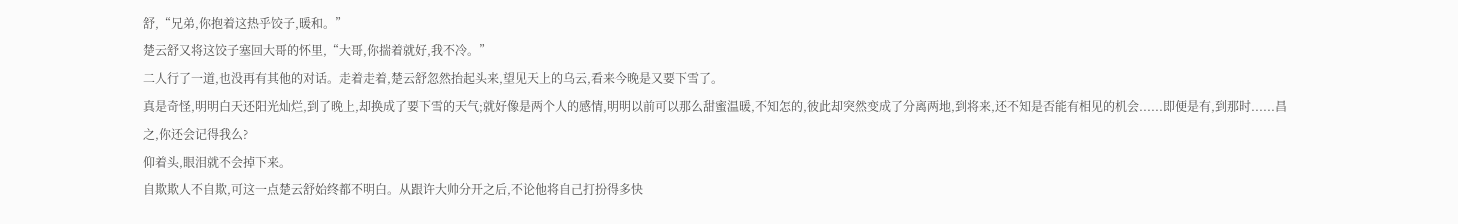舒,“兄弟,你抱着这热乎饺子,暖和。”
楚云舒又将这饺子塞回大哥的怀里,“大哥,你揣着就好,我不冷。”
二人行了一道,也没再有其他的对话。走着走着,楚云舒忽然抬起头来,望见天上的乌云,看来今晚是又要下雪了。
真是奇怪,明明白天还阳光灿烂,到了晚上,却换成了要下雪的天气;就好像是两个人的感情,明明以前可以那么甜蜜温暖,不知怎的,彼此却突然变成了分离两地,到将来,还不知是否能有相见的机会......即便是有,到那时......昌之,你还会记得我么?
仰着头,眼泪就不会掉下来。
自欺欺人不自欺,可这一点楚云舒始终都不明白。从跟许大帅分开之后,不论他将自己打扮得多快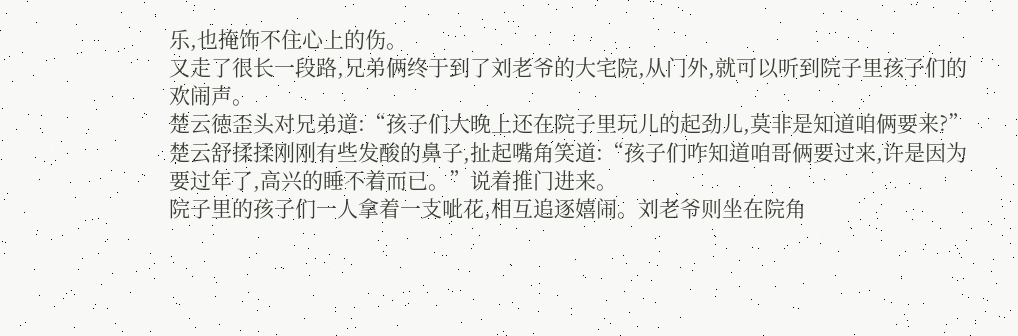乐,也掩饰不住心上的伤。
又走了很长一段路,兄弟俩终于到了刘老爷的大宅院,从门外,就可以听到院子里孩子们的欢闹声。
楚云徳歪头对兄弟道:“孩子们大晚上还在院子里玩儿的起劲儿,莫非是知道咱俩要来?”
楚云舒揉揉刚刚有些发酸的鼻子,扯起嘴角笑道:“孩子们咋知道咱哥俩要过来,许是因为要过年了,高兴的睡不着而已。”说着推门进来。
院子里的孩子们一人拿着一支呲花,相互追逐嬉闹。刘老爷则坐在院角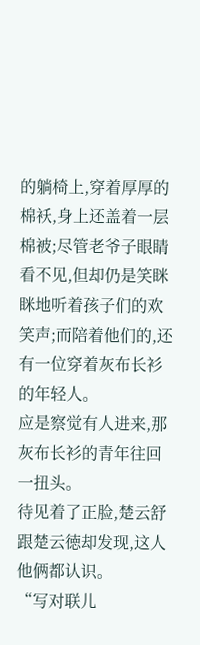的躺椅上,穿着厚厚的棉袄,身上还盖着一层棉被;尽管老爷子眼睛看不见,但却仍是笑眯眯地听着孩子们的欢笑声;而陪着他们的,还有一位穿着灰布长衫的年轻人。
应是察觉有人进来,那灰布长衫的青年往回一扭头。
待见着了正脸,楚云舒跟楚云徳却发现,这人他俩都认识。
“写对联儿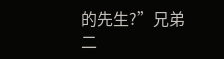的先生?”兄弟二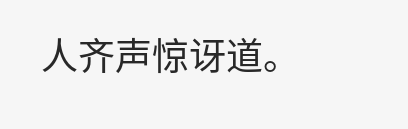人齐声惊讶道。